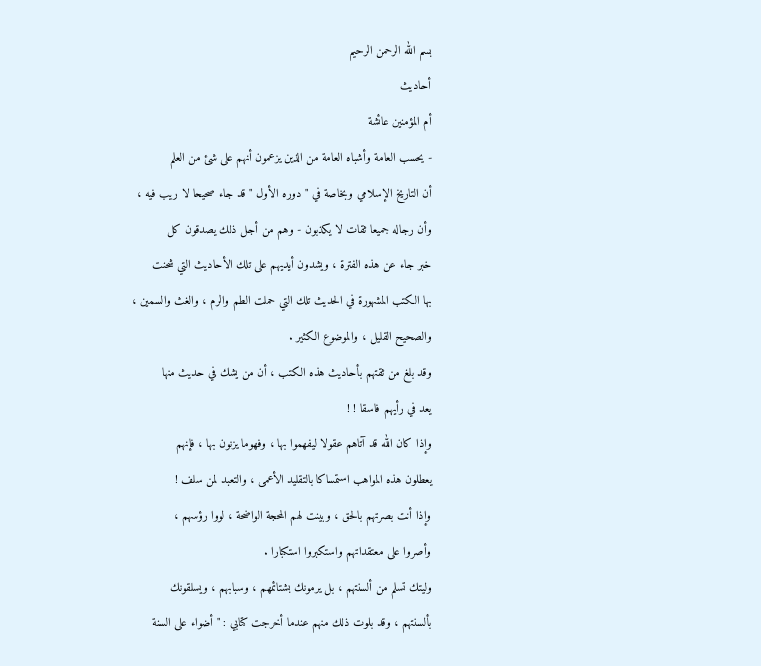بسم الله الرحمن الرحيم
أحاديث
أم المؤمنين عائشة
- يحسب العامة وأشباه العامة من الذين يزعمون أنهم على شئ من العلم
أن التاريخ الإسلامي وبخاصة في " دوره الأول " قد جاء صحيحا لا ريب فيه ،
وأن رجاله جميعا ثقات لا يكذبون - وهم من أجل ذلك يصدقون كل
خبر جاء عن هذه الفترة ، ويشدون أيديهم على تلك الأحاديث التي شحنت
بها الكتب المشهورة في الحديث تلك التي حملت الطم والرم ، والغث والسمين ،
والصحيح القليل ، والموضوع الكثير .
وقد بلغ من ثقتهم بأحاديث هذه الكتب ، أن من يشك في حديث منها
يعد في رأيهم فاسقا ! !
وإذا كان الله قد آتاهم عقولا ليفهموا بها ، وفهوما يزنون بها ، فإنهم
يعطلون هذه المواهب استمساكا بالتقليد الأعمى ، والتعبد لمن سلف !
وإذا أنت بصرتهم بالحق ، وبينت لهم المحجة الواضحة ، لووا رؤسهم ،
وأصروا على معتقداتهم واستكبروا استكبارا .
وليتك تسلم من ألسنتهم ، بل يرمونك بشتائمهم ، وسبابهم ، ويسلقونك
بألسنتهم ، وقد بلوت ذلك منهم عندما أخرجت كتابي : " أضواء على السنة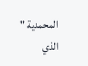المحمدية " الذي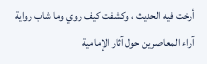أرخت فيه الحديث ، وكشفت كيف روي وما شاب رواية
آراء المعاصرين حول آثار الإمامية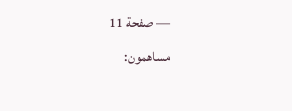— صفحة 11
مساهمون: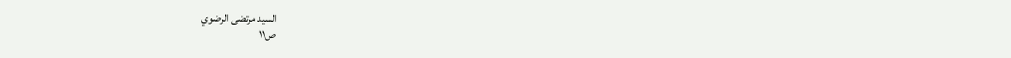السيد مرتضى الرضوي
ص١١